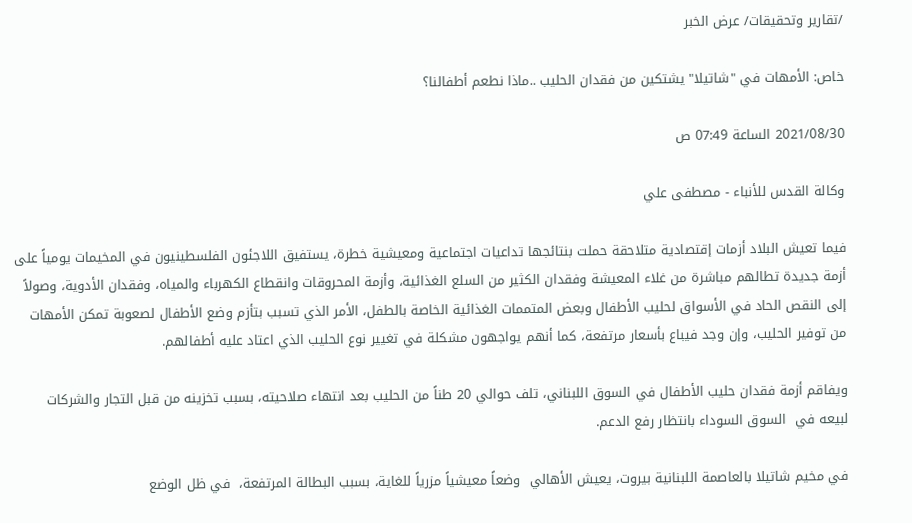/تقارير وتحقيقات/ عرض الخبر

خاص: الأمهات في "شاتيلا" يشتكين من فقدان الحليب ..ماذا نطعم أطفالنا؟

2021/08/30 الساعة 07:49 ص

وكالة القدس للأنباء - مصطفى علي

فيما تعيش البلاد أزمات إقتصادية متلاحقة حملت بنتائجها تداعيات اجتماعية ومعيشية خطرة، يستفيق اللاجئون الفلسطينيون في المخيمات يومياً على أزمة جديدة تطالهم مباشرة من غلاء المعيشة وفقدان الكثير من السلع الغذائية، وأزمة المحروقات وانقطاع الكهرباء والمياه، وفقدان الأدوية، وصولاً إلى النقص الحاد في الأسواق لحليب الأطفال وبعض المتممات الغذائية الخاصة بالطفل، الأمر الذي تسبب بتأزم وضع الأطفال لصعوبة تمكن الأمهات من توفير الحليب، وإن وجد فيباع بأسعار مرتفعة، كما أنهم يواجهون مشكلة في تغيير نوع الحليب الذي اعتاد عليه أطفالهم.

ويفاقم أزمة فقدان حليب الأطفال في السوق اللبناني، تلف حوالي 20 طناً من الحليب بعد انتهاء صلاحيته، بسبب تخزينه من قبل التجار والشركات لبيعه في  السوق السوداء بانتظار رفع الدعم.

في مخيم شاتيلا بالعاصمة اللبنانية بيروت، يعيش الأهالي  وضعاً معيشياً مزرياً للغاية، بسبب البطالة المرتفعة،  في ظل الوضع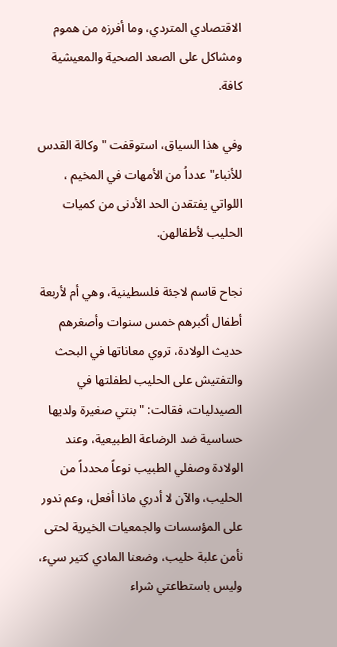الاقتصادي المتردي، وما أفرزه من هموم ومشاكل على الصعد الصحية والمعيشية كافة.

وفي هذا السياق، استوقفت "وكالة القدس للأنباء" عدداُ من الأمهات في المخيم ، اللواتي يفتقدن الحد الأدنى من كميات الحليب لأطفالهن.

نجاح قاسم لاجئة فلسطينية، وهي أم لأربعة أطفال أكبرهم خمس سنوات وأصغرهم حديث الولادة، تروي معاناتها في البحث والتفتيش على الحليب لطفلتها في الصيدليات، فقالت: "بنتي صغيرة ولديها حساسية ضد الرضاعة الطبيعية، وعند الولادة وصفلي الطبيب نوعاً محدداً من الحليب، والآن لا أدري ماذا أفعل، وعم ندور على المؤسسات والجمعيات الخيرية لحتى نأمن علبة حليب، وضعنا المادي كتير سيء، وليس باستطاعتي شراء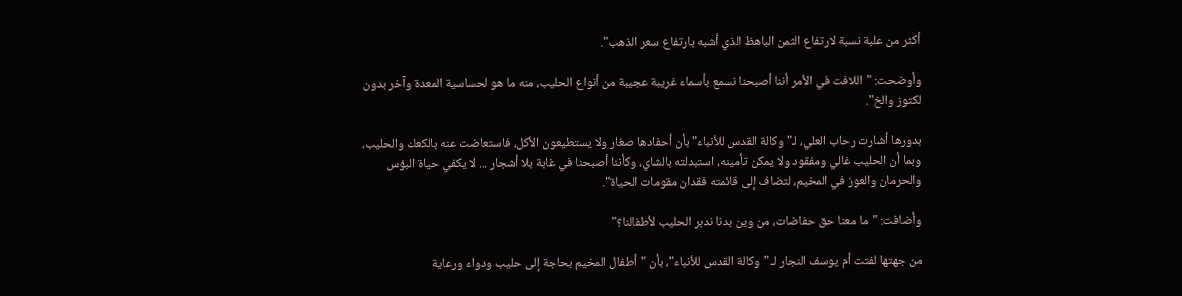أكثر من علبة نسبة لارتفاع الثمن الباهظ الذي أشبه بارتفاع سعر الذهب".

وأوضحت: "اللافت في الأمر أننا أصبحنا نسمع بأسماء غريبة عجيبة من أنواع الحليب، منه ما هو لحساسية المعدة وآخر بدون لكتوز والخ".

بدورها أشارت رحاب العلي، لـ"وكالة القدس للأنباء" بأن أحفادها صغار ولا يستطيعون الأكل، فاستعاضت عنه بالكعك والحليب، وبما أن الحليب غالي ومفقود ولا يمكن تأمينه، استبدلته بالشاي، وكأننا أصبحنا في غابة بلا أشجار ... لا يكفي حياة البؤس والحرمان والعوز في المخيم، لتضاف إلى قائمته فقدان مقومات الحياة".

وأضافت: "ما معنا حق حفاضات، من وين بدنا ندبر الحليب لأطفالنا؟"

من جهتها لفتت أم يوسف النجار لـ "وكالة القدس للأنباء"، بأن "أطفال المخيم بحاجة إلى حليب ودواء ورعاية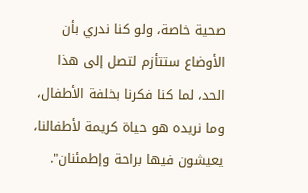صحية خاصة، ولو كنا ندري بأن الأوضاع ستتأزم لتصل إلى هذا الحد، لما كنا فكرنا بخلفة الأطفال، وما نريده هو حياة كريمة لأطفالنا، يعيشون فيها براحة وإطمئنان".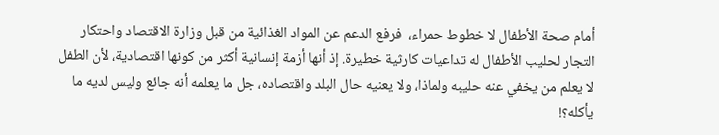أمام صحة الأطفال لا خطوط حمراء،  فرفع الدعم عن المواد الغذائية من قبل وزارة الاقتصاد واحتكار التجار لحليب الأطفال له تداعيات كارثية خطيرة. إذ أنها أزمة إنسانية أكثر من كونها اقتصادية، لأن الطفل لا يعلم من يخفي عنه حليبه ولماذا، ولا يعنيه حال البلد واقتصاده، جل ما يعلمه أنه جائع وليس لديه ما يأكله؟!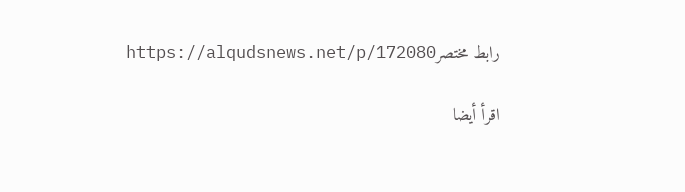رابط مختصرhttps://alqudsnews.net/p/172080

اقرأ أيضا